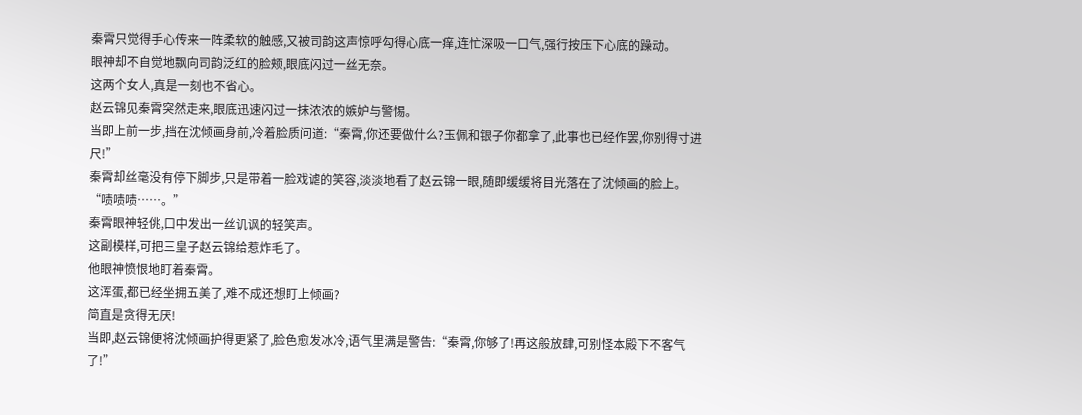秦霄只觉得手心传来一阵柔软的触感,又被司韵这声惊呼勾得心底一痒,连忙深吸一口气,强行按压下心底的躁动。
眼神却不自觉地飘向司韵泛红的脸颊,眼底闪过一丝无奈。
这两个女人,真是一刻也不省心。
赵云锦见秦霄突然走来,眼底迅速闪过一抹浓浓的嫉妒与警惕。
当即上前一步,挡在沈倾画身前,冷着脸质问道:“秦霄,你还要做什么?玉佩和银子你都拿了,此事也已经作罢,你别得寸进尺!”
秦霄却丝毫没有停下脚步,只是带着一脸戏谑的笑容,淡淡地看了赵云锦一眼,随即缓缓将目光落在了沈倾画的脸上。
“啧啧啧……。”
秦霄眼神轻佻,口中发出一丝讥讽的轻笑声。
这副模样,可把三皇子赵云锦给惹炸毛了。
他眼神愤恨地盯着秦霄。
这浑蛋,都已经坐拥五美了,难不成还想盯上倾画?
简直是贪得无厌!
当即,赵云锦便将沈倾画护得更紧了,脸色愈发冰冷,语气里满是警告:“秦霄,你够了!再这般放肆,可别怪本殿下不客气了!”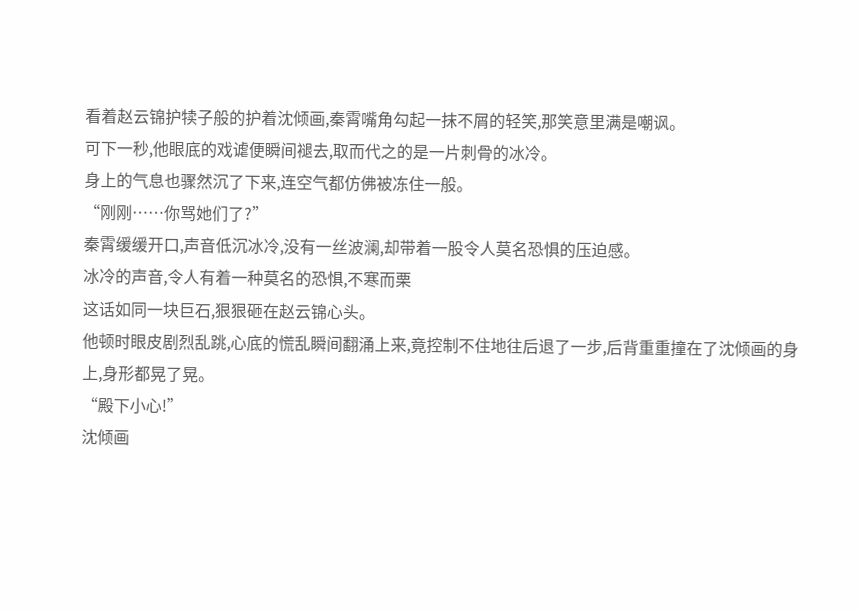看着赵云锦护犊子般的护着沈倾画,秦霄嘴角勾起一抹不屑的轻笑,那笑意里满是嘲讽。
可下一秒,他眼底的戏谑便瞬间褪去,取而代之的是一片刺骨的冰冷。
身上的气息也骤然沉了下来,连空气都仿佛被冻住一般。
“刚刚……你骂她们了?”
秦霄缓缓开口,声音低沉冰冷,没有一丝波澜,却带着一股令人莫名恐惧的压迫感。
冰冷的声音,令人有着一种莫名的恐惧,不寒而栗
这话如同一块巨石,狠狠砸在赵云锦心头。
他顿时眼皮剧烈乱跳,心底的慌乱瞬间翻涌上来,竟控制不住地往后退了一步,后背重重撞在了沈倾画的身上,身形都晃了晃。
“殿下小心!”
沈倾画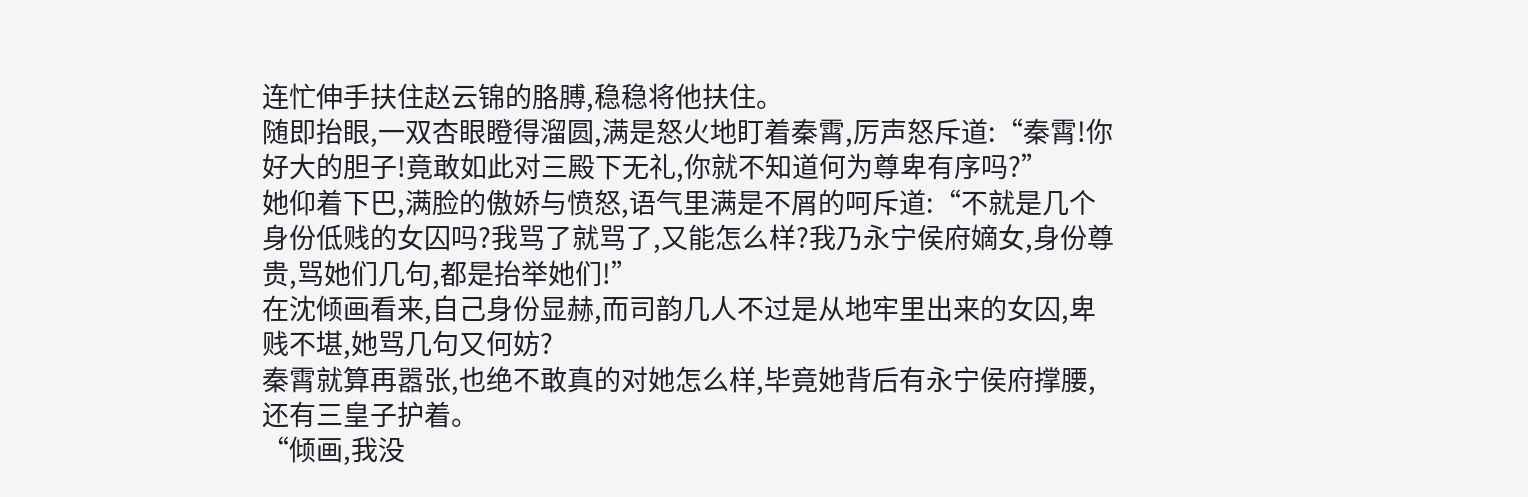连忙伸手扶住赵云锦的胳膊,稳稳将他扶住。
随即抬眼,一双杏眼瞪得溜圆,满是怒火地盯着秦霄,厉声怒斥道:“秦霄!你好大的胆子!竟敢如此对三殿下无礼,你就不知道何为尊卑有序吗?”
她仰着下巴,满脸的傲娇与愤怒,语气里满是不屑的呵斥道:“不就是几个身份低贱的女囚吗?我骂了就骂了,又能怎么样?我乃永宁侯府嫡女,身份尊贵,骂她们几句,都是抬举她们!”
在沈倾画看来,自己身份显赫,而司韵几人不过是从地牢里出来的女囚,卑贱不堪,她骂几句又何妨?
秦霄就算再嚣张,也绝不敢真的对她怎么样,毕竟她背后有永宁侯府撑腰,还有三皇子护着。
“倾画,我没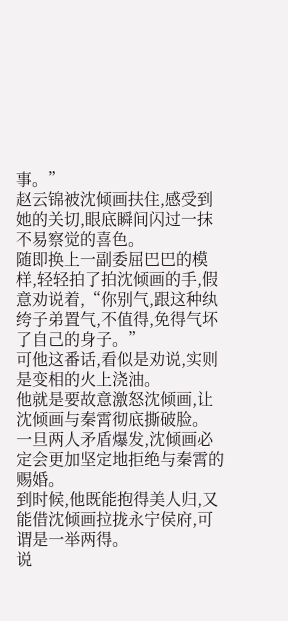事。”
赵云锦被沈倾画扶住,感受到她的关切,眼底瞬间闪过一抹不易察觉的喜色。
随即换上一副委屈巴巴的模样,轻轻拍了拍沈倾画的手,假意劝说着,“你别气,跟这种纨绔子弟置气,不值得,免得气坏了自己的身子。”
可他这番话,看似是劝说,实则是变相的火上浇油。
他就是要故意激怒沈倾画,让沈倾画与秦霄彻底撕破脸。
一旦两人矛盾爆发,沈倾画必定会更加坚定地拒绝与秦霄的赐婚。
到时候,他既能抱得美人归,又能借沈倾画拉拢永宁侯府,可谓是一举两得。
说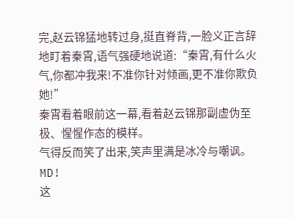完,赵云锦猛地转过身,挺直脊背,一脸义正言辞地盯着秦霄,语气强硬地说道:“秦霄,有什么火气,你都冲我来!不准你针对倾画,更不准你欺负她!”
秦霄看着眼前这一幕,看着赵云锦那副虚伪至极、惺惺作态的模样。
气得反而笑了出来,笑声里满是冰冷与嘲讽。
MD!
这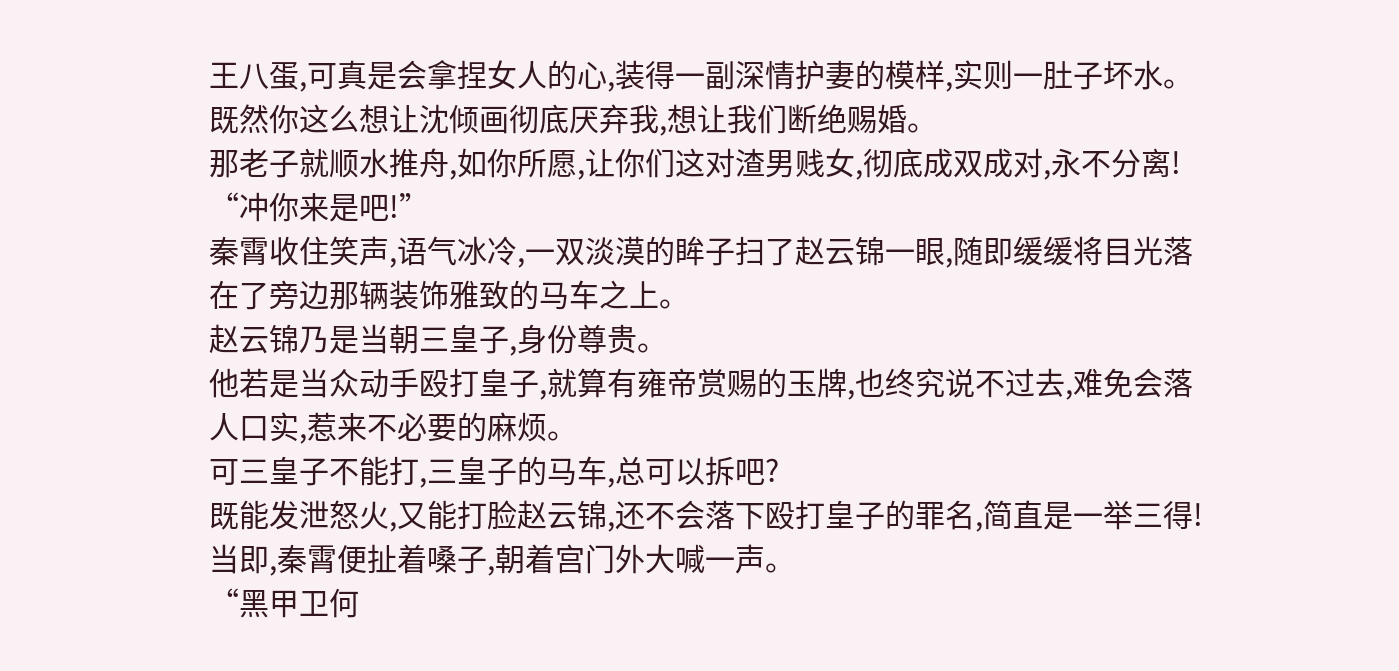王八蛋,可真是会拿捏女人的心,装得一副深情护妻的模样,实则一肚子坏水。
既然你这么想让沈倾画彻底厌弃我,想让我们断绝赐婚。
那老子就顺水推舟,如你所愿,让你们这对渣男贱女,彻底成双成对,永不分离!
“冲你来是吧!”
秦霄收住笑声,语气冰冷,一双淡漠的眸子扫了赵云锦一眼,随即缓缓将目光落在了旁边那辆装饰雅致的马车之上。
赵云锦乃是当朝三皇子,身份尊贵。
他若是当众动手殴打皇子,就算有雍帝赏赐的玉牌,也终究说不过去,难免会落人口实,惹来不必要的麻烦。
可三皇子不能打,三皇子的马车,总可以拆吧?
既能发泄怒火,又能打脸赵云锦,还不会落下殴打皇子的罪名,简直是一举三得!
当即,秦霄便扯着嗓子,朝着宫门外大喊一声。
“黑甲卫何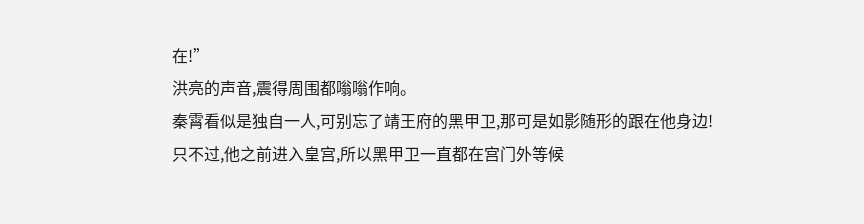在!”
洪亮的声音,震得周围都嗡嗡作响。
秦霄看似是独自一人,可别忘了靖王府的黑甲卫,那可是如影随形的跟在他身边!
只不过,他之前进入皇宫,所以黑甲卫一直都在宫门外等候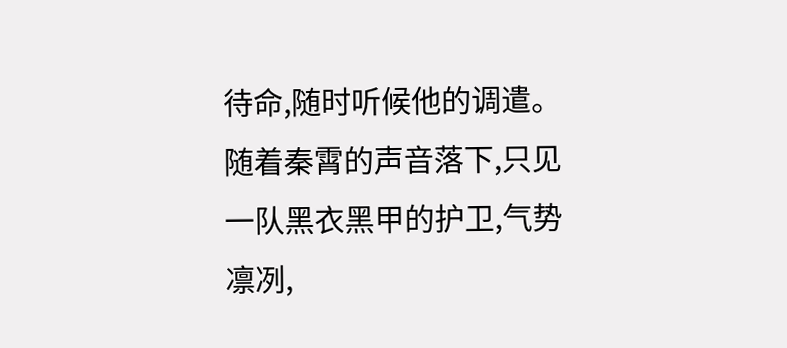待命,随时听候他的调遣。
随着秦霄的声音落下,只见一队黑衣黑甲的护卫,气势凛冽,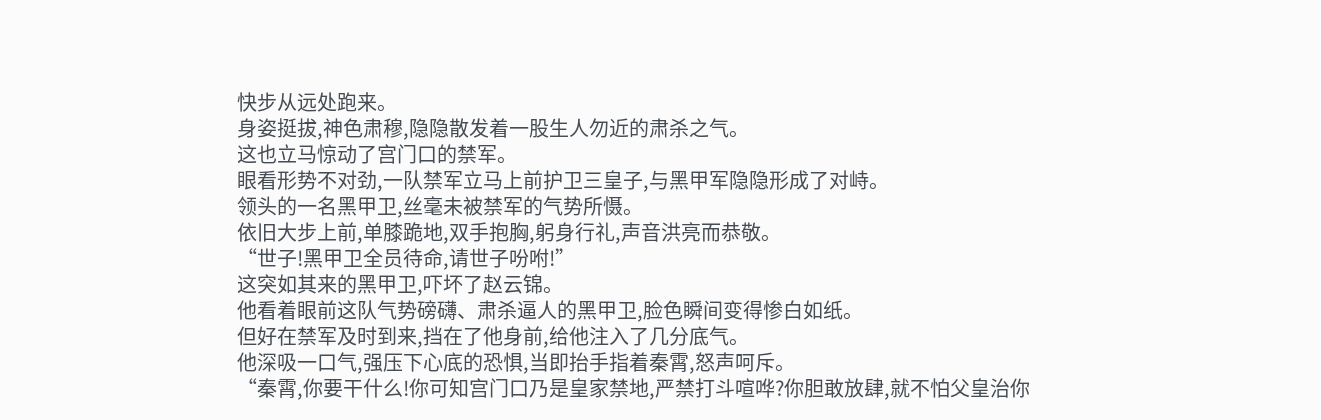快步从远处跑来。
身姿挺拔,神色肃穆,隐隐散发着一股生人勿近的肃杀之气。
这也立马惊动了宫门口的禁军。
眼看形势不对劲,一队禁军立马上前护卫三皇子,与黑甲军隐隐形成了对峙。
领头的一名黑甲卫,丝毫未被禁军的气势所慑。
依旧大步上前,单膝跪地,双手抱胸,躬身行礼,声音洪亮而恭敬。
“世子!黑甲卫全员待命,请世子吩咐!”
这突如其来的黑甲卫,吓坏了赵云锦。
他看着眼前这队气势磅礴、肃杀逼人的黑甲卫,脸色瞬间变得惨白如纸。
但好在禁军及时到来,挡在了他身前,给他注入了几分底气。
他深吸一口气,强压下心底的恐惧,当即抬手指着秦霄,怒声呵斥。
“秦霄,你要干什么!你可知宫门口乃是皇家禁地,严禁打斗喧哗?你胆敢放肆,就不怕父皇治你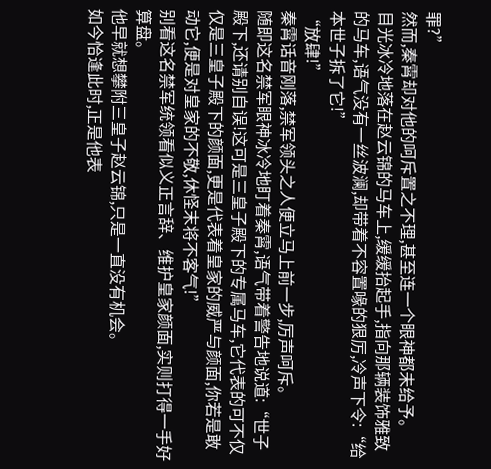罪?”
然而,秦霄却对他的呵斥置之不理,甚至连一个眼神都未给予。
目光冰冷地落在赵云锦的马车上,缓缓抬起手,指向那辆装饰雅致的马车,语气没有一丝波澜,却带着不容置喙的狠厉,冷声下令:“给本世子拆了它!”
“放肆!”
秦霄话音刚落,禁军领头之人便立马上前一步,厉声呵斥。
随即这名禁军眼神冰冷地盯着秦霄,语气带着警告地说道:“世子殿下,还请别自误!这可是三皇子殿下的专属马车,它代表的可不仅仅是三皇子殿下的颜面,更是代表着皇家的威严与颜面,你若是敢动它,便是对皇家的不敬,休怪末将不客气!”
别看这名禁军统领看似义正言辞、维护皇家颜面,实则打得一手好算盘。
他早就想攀附三皇子赵云锦,只是一直没有机会。
如今恰逢此时,正是他表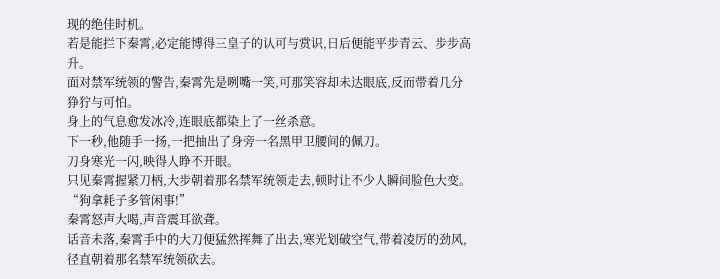现的绝佳时机。
若是能拦下秦霄,必定能博得三皇子的认可与赏识,日后便能平步青云、步步高升。
面对禁军统领的警告,秦霄先是咧嘴一笑,可那笑容却未达眼底,反而带着几分狰狞与可怕。
身上的气息愈发冰冷,连眼底都染上了一丝杀意。
下一秒,他随手一扬,一把抽出了身旁一名黑甲卫腰间的佩刀。
刀身寒光一闪,映得人睁不开眼。
只见秦霄握紧刀柄,大步朝着那名禁军统领走去,顿时让不少人瞬间脸色大变。
“狗拿耗子多管闲事!”
秦霄怒声大喝,声音震耳欲聋。
话音未落,秦霄手中的大刀便猛然挥舞了出去,寒光划破空气,带着凌厉的劲风,径直朝着那名禁军统领砍去。